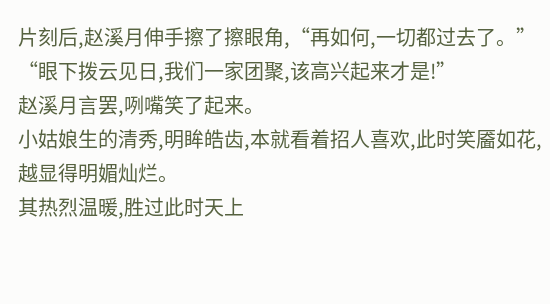片刻后,赵溪月伸手擦了擦眼角,“再如何,一切都过去了。”
“眼下拨云见日,我们一家团聚,该高兴起来才是!”
赵溪月言罢,咧嘴笑了起来。
小姑娘生的清秀,明眸皓齿,本就看着招人喜欢,此时笑靥如花,越显得明媚灿烂。
其热烈温暖,胜过此时天上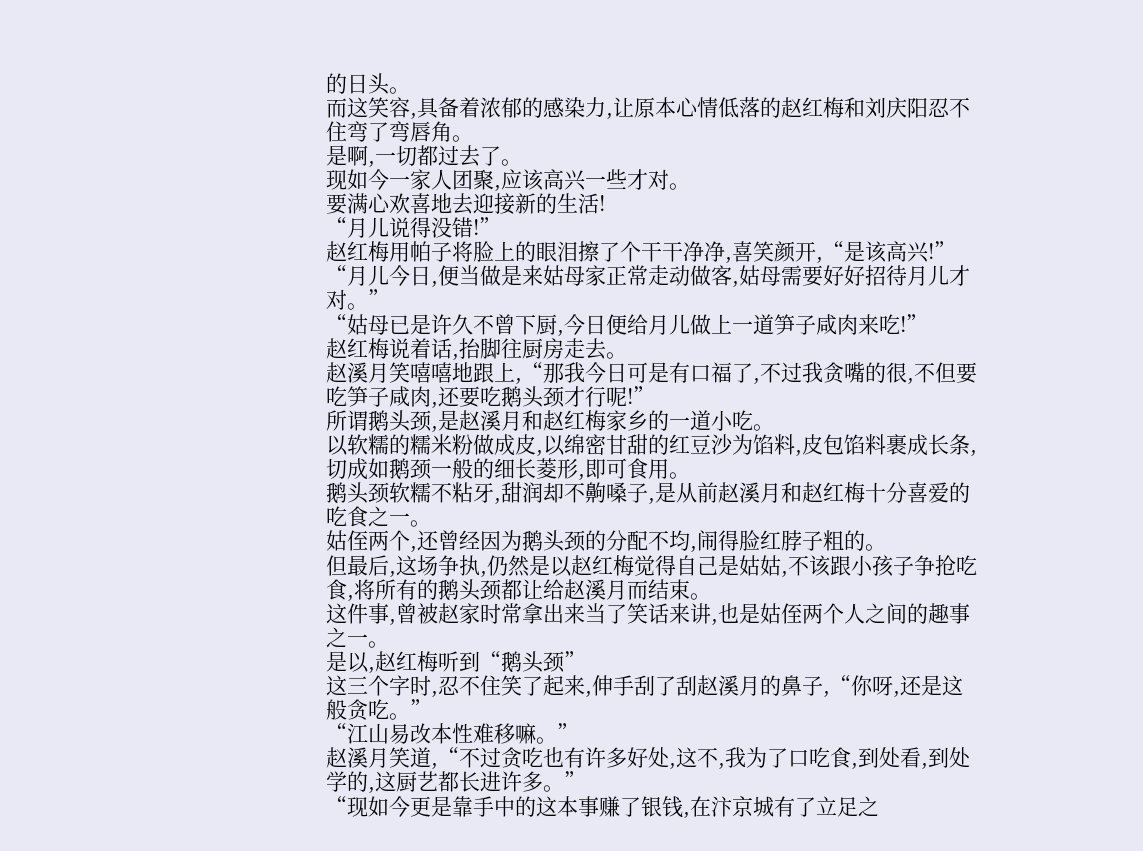的日头。
而这笑容,具备着浓郁的感染力,让原本心情低落的赵红梅和刘庆阳忍不住弯了弯唇角。
是啊,一切都过去了。
现如今一家人团聚,应该高兴一些才对。
要满心欢喜地去迎接新的生活!
“月儿说得没错!”
赵红梅用帕子将脸上的眼泪擦了个干干净净,喜笑颜开,“是该高兴!”
“月儿今日,便当做是来姑母家正常走动做客,姑母需要好好招待月儿才对。”
“姑母已是许久不曾下厨,今日便给月儿做上一道笋子咸肉来吃!”
赵红梅说着话,抬脚往厨房走去。
赵溪月笑嘻嘻地跟上,“那我今日可是有口福了,不过我贪嘴的很,不但要吃笋子咸肉,还要吃鹅头颈才行呢!”
所谓鹅头颈,是赵溪月和赵红梅家乡的一道小吃。
以软糯的糯米粉做成皮,以绵密甘甜的红豆沙为馅料,皮包馅料裹成长条,切成如鹅颈一般的细长菱形,即可食用。
鹅头颈软糯不粘牙,甜润却不齁嗓子,是从前赵溪月和赵红梅十分喜爱的吃食之一。
姑侄两个,还曾经因为鹅头颈的分配不均,闹得脸红脖子粗的。
但最后,这场争执,仍然是以赵红梅觉得自己是姑姑,不该跟小孩子争抢吃食,将所有的鹅头颈都让给赵溪月而结束。
这件事,曾被赵家时常拿出来当了笑话来讲,也是姑侄两个人之间的趣事之一。
是以,赵红梅听到“鹅头颈”
这三个字时,忍不住笑了起来,伸手刮了刮赵溪月的鼻子,“你呀,还是这般贪吃。”
“江山易改本性难移嘛。”
赵溪月笑道,“不过贪吃也有许多好处,这不,我为了口吃食,到处看,到处学的,这厨艺都长进许多。”
“现如今更是靠手中的这本事赚了银钱,在汴京城有了立足之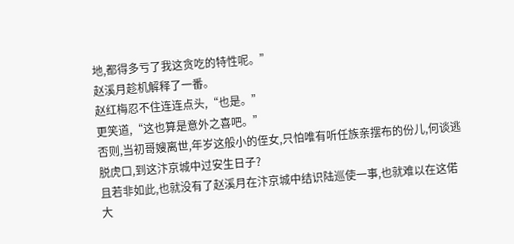地,都得多亏了我这贪吃的特性呢。”
赵溪月趁机解释了一番。
赵红梅忍不住连连点头,“也是。”
更笑道,“这也算是意外之喜吧。”
否则,当初哥嫂离世,年岁这般小的侄女,只怕唯有听任族亲摆布的份儿,何谈逃脱虎口,到这汴京城中过安生日子?
且若非如此,也就没有了赵溪月在汴京城中结识陆巡使一事,也就难以在这偌大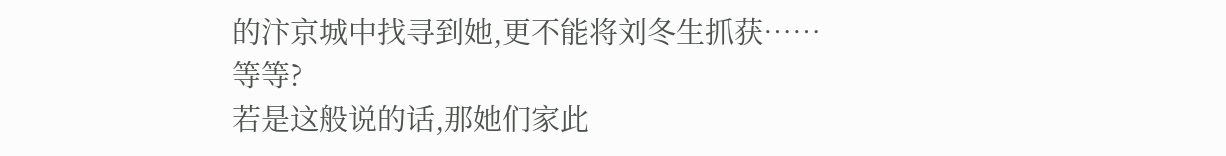的汴京城中找寻到她,更不能将刘冬生抓获……
等等?
若是这般说的话,那她们家此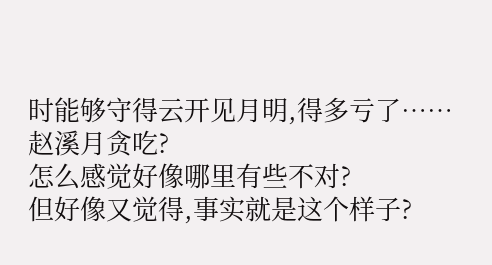时能够守得云开见月明,得多亏了……
赵溪月贪吃?
怎么感觉好像哪里有些不对?
但好像又觉得,事实就是这个样子?